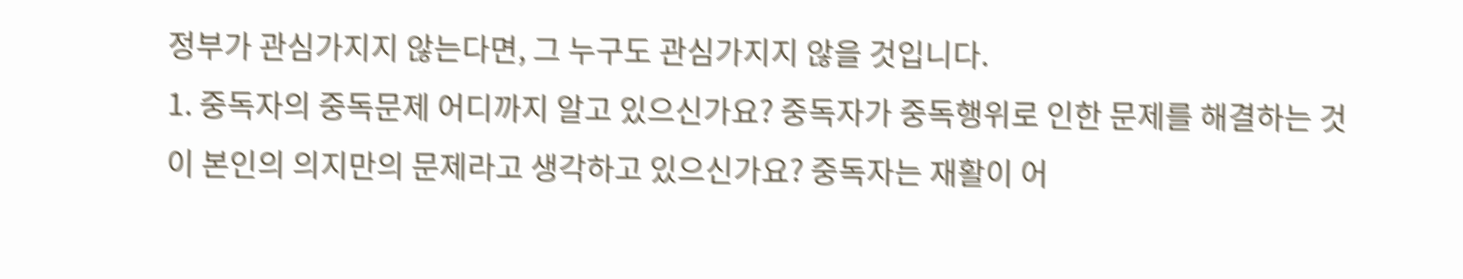정부가 관심가지지 않는다면, 그 누구도 관심가지지 않을 것입니다.
1. 중독자의 중독문제 어디까지 알고 있으신가요? 중독자가 중독행위로 인한 문제를 해결하는 것이 본인의 의지만의 문제라고 생각하고 있으신가요? 중독자는 재활이 어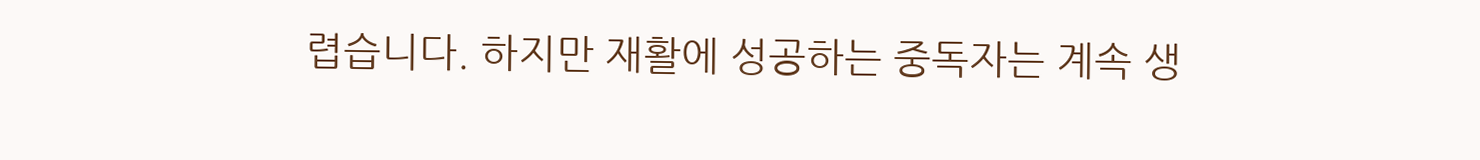렵습니다. 하지만 재활에 성공하는 중독자는 계속 생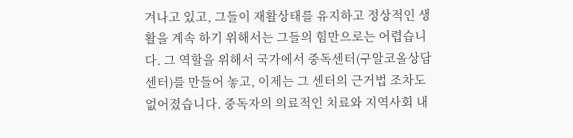겨나고 있고, 그들이 재활상태를 유지하고 정상적인 생활을 계속 하기 위해서는 그들의 힘만으로는 어렵습니다. 그 역할을 위해서 국가에서 중독센터(구알코올상담센터)를 만들어 놓고, 이제는 그 센터의 근거법 조차도 없어졌습니다. 중독자의 의료적인 치료와 지역사회 내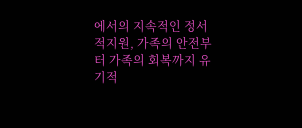에서의 지속적인 정서적지원, 가족의 안전부터 가족의 회복까지 유기적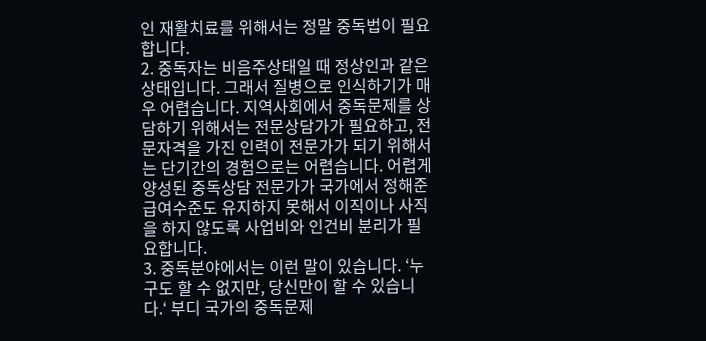인 재활치료를 위해서는 정말 중독법이 필요합니다.
2. 중독자는 비음주상태일 때 정상인과 같은 상태입니다. 그래서 질병으로 인식하기가 매우 어렵습니다. 지역사회에서 중독문제를 상담하기 위해서는 전문상담가가 필요하고, 전문자격을 가진 인력이 전문가가 되기 위해서는 단기간의 경험으로는 어렵습니다. 어렵게 양성된 중독상담 전문가가 국가에서 정해준 급여수준도 유지하지 못해서 이직이나 사직을 하지 않도록 사업비와 인건비 분리가 필요합니다.
3. 중독분야에서는 이런 말이 있습니다. ‘누구도 할 수 없지만, 당신만이 할 수 있습니다.‘ 부디 국가의 중독문제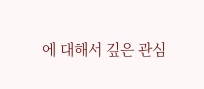에 대해서 깊은 관심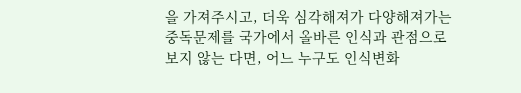을 가져주시고, 더욱 심각해져가 다양해져가는 중독문제를 국가에서 올바른 인식과 관점으로 보지 않는 다면, 어느 누구도 인식변화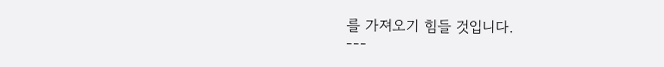를 가져오기 힘들 것입니다.
---